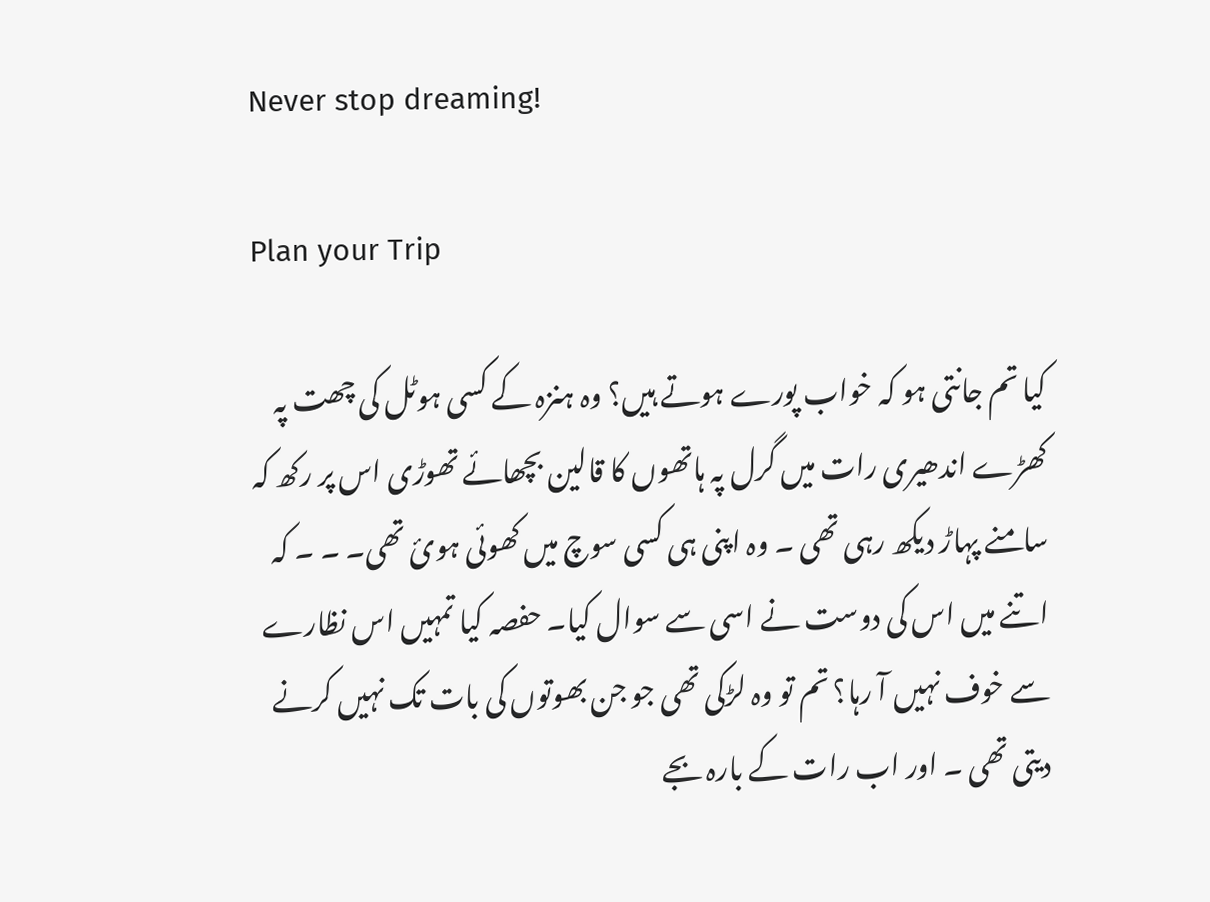Never stop dreaming!

Plan your Trip

کیا تم جانتی ہو کہ خواب پورے ہوتے ہیں؟ وہ ہنزہ کے کسی ہوٹل کی چھت پہ کھڑے اندھیری رات میں گرل پہ ہاتھوں کا قالین بچھائے تھوڑی اس پر رکھ کہ سامنے پہاڑ دیکھ رہی تھی ۔ وہ اپنی ہی کسی سوچ میں کھوئی ہوئ تھی۔ ۔ ۔ کہ اتنے میں اس کی دوست نے اسی سے سوال کیا۔ حفصہ کیا تمہیں اس نظارے سے خوف نہیں آ رہا؟ تم تو وہ لڑکی تھی جو جن بھوتوں کی بات تک نہیں کرنے دیتی تھی ۔ اور اب رات کے بارہ بجے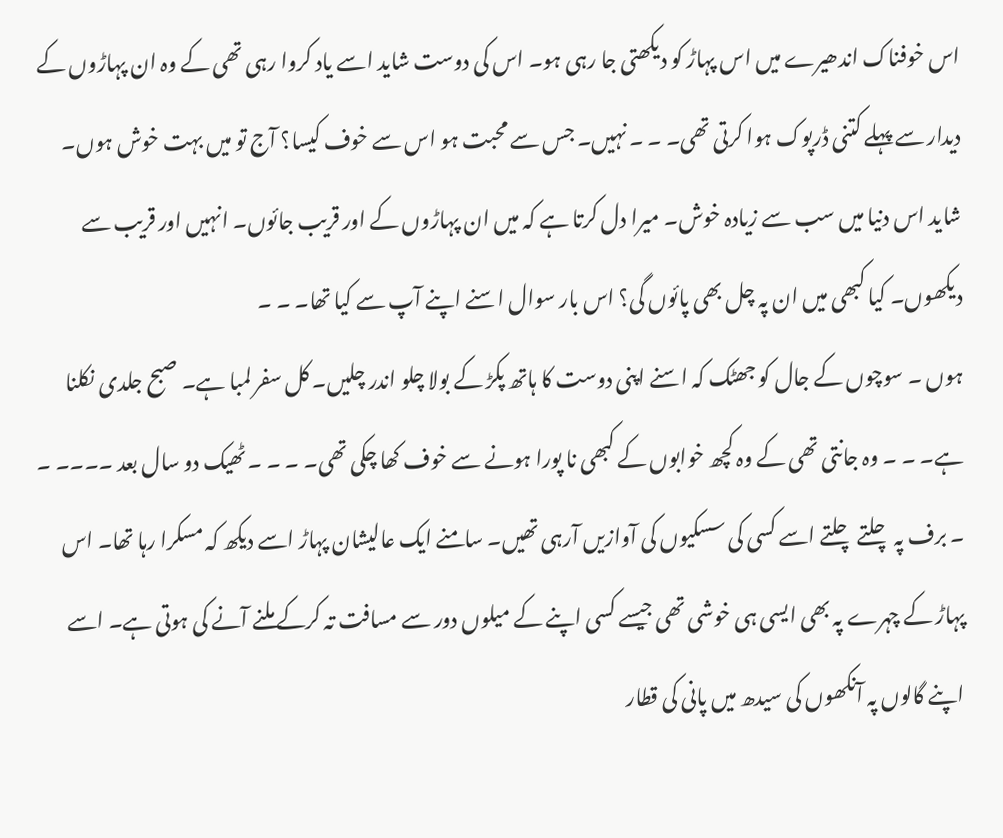اس خوفناک اندھیرے میں اس پہاڑ کو دیکھتی جا رہی ہو۔ اس کی دوست شاید اسے یاد کروا رہی تھی کے وہ ان پہاڑوں کے دیدار سے پہلے کتنی ڈرپوک ہوا کرتی تھی۔ ۔ ۔ نہیں۔ جس سے محبت ہو اس سے خوف کیسا؟ آج تو میں بہت خوش ہوں۔ شاید اس دنیا میں سب سے زیادہ خوش۔ میرا دل کرتا ہے کہ میں ان پہاڑوں کے اور قریب جائوں۔ انہیں اور قریب سے دیکھوں۔ کیا کبھی میں ان پہ چل بھی پائوں گی؟ اس بار سوال اسنے اپنے آپ سے کیا تھا۔ ۔ ۔
ہوں ۔ سوچوں کے جال کو جھٹک کہ اسنے اپنی دوست کا ہاتھ پکڑ کے بولا چلو اندر چلیں۔ کل سفر لمبا ہے۔ صبح جلدی نکلنا ہے۔ ۔ ۔ وہ جانتی تھی کے وہ کچھ خوابوں کے کبھی نا پورا ہونے سے خوف کھا چکی تھی۔ ۔ ۔ ۔ ٹھیک دو سال بعد ۔۔۔۔ ۔ ۔ برف پہ چلتے چلتے اسے کسی کی سسکیوں کی آوازیں آرہی تھیں۔ سامنے ایک عالیشان پہاڑ اسے دیکھ کہ مسکرا رہا تھا۔ اس پہاڑ کے چہرے پہ بھی ایسی ہی خوشی تھی جیسے کسی اپنے کے میلوں دور سے مسافت تہ کرکے ملنے آنے کی ہوتی ہے۔ اسے اپنے گالوں پہ آنکھوں کی سیدھ میں پانی کی قطار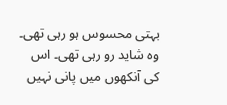بہتی محسوس ہو رہی تھی۔ وہ شاید رو رہی تھی۔ اس کی آنکھوں میں پانی نہیں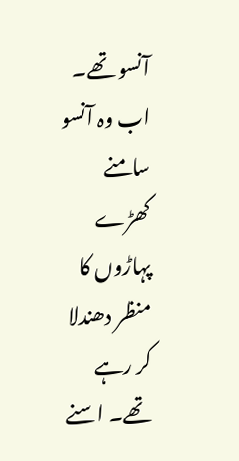آنسو تھے۔ اب وہ آنسو سامنے کھڑے پہاڑوں کا منظر دھندلا کر رہے تھے۔ اسنے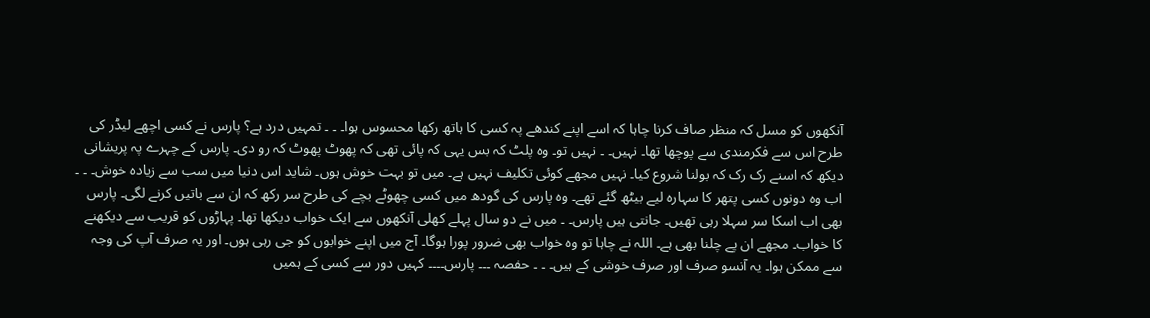آنکھوں کو مسل کہ منظر صاف کرنا چاہا کہ اسے اپنے کندھے پہ کسی کا ہاتھ رکھا محسوس ہوا۔ ۔ ۔ تمہیں درد ہے؟ پارس نے کسی اچھے لیڈر کی طرح اس سے فکرمندی سے پوچھا تھا۔ نہیں۔ ۔ نہیں تو۔ وہ پلٹ کہ بس یہی کہ پائی تھی کہ پھوٹ پھوٹ کہ رو دی۔ پارس کے چہرے پہ پریشانی دیکھ کہ اسنے رک رک کہ بولنا شروع کیا۔ نہیں مجھے کوئی تکلیف نہیں ہے۔ میں تو بہت خوش ہوں۔ شاید اس دنیا میں سب سے زیادہ خوش۔ ۔ ۔ اب وہ دونوں کسی پتھر کا سہارہ لیے بیٹھ گئے تھے۔ وہ پارس کی گودھ میں کسی چھوٹے بچے کی طرح سر رکھ کہ ان سے باتیں کرنے لگی۔ پارس بھی اب اسکا سر سہلا رہی تھیں۔ جانتی ہیں پارس۔ ۔ میں نے دو سال پہلے کھلی آنکھوں سے ایک خواب دیکھا تھا۔ پہاڑوں کو قریب سے دیکھنے کا خواب۔ مجھے ان پے چلنا بھی ہے۔ اللہ نے چاہا تو وہ خواب بھی ضرور پورا ہوگا۔ آج میں اپنے خوابوں کو جی رہی ہوں۔ اور یہ صرف آپ کی وجہ سے ممکن ہوا۔ یہ آنسو صرف اور صرف خوشی کے ہیں۔ ۔ ۔ حفصہ ۔۔۔ پارس۔۔۔۔ کہیں دور سے کسی کے ہمیں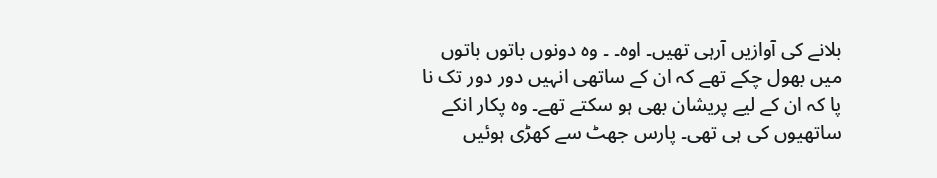بلانے کی آوازیں آرہی تھیں۔ اوہ۔ ۔ وہ دونوں باتوں باتوں میں بھول چکے تھے کہ ان کے ساتھی انہیں دور دور تک نا پا کہ ان کے لیے پریشان بھی ہو سکتے تھے۔ وہ پکار انکے ساتھیوں کی ہی تھی۔ پارس جھٹ سے کھڑی ہوئیں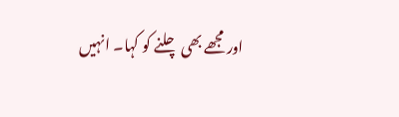اور مجھے بھی چلنے کو کہا۔ انہیں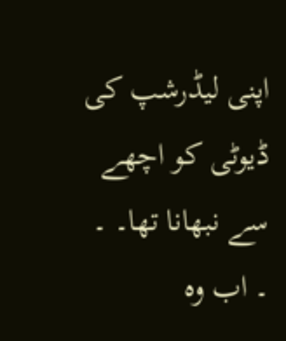اپنی لیڈرشپ کی ڈیوٹی کو اچھے سے نبھانا تھا۔ ۔ ۔ اب وہ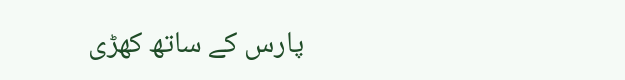پارس کے ساتھ کھڑی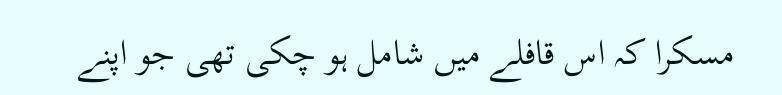مسکرا کہ اس قافلے میں شامل ہو چکی تھی جو اپنے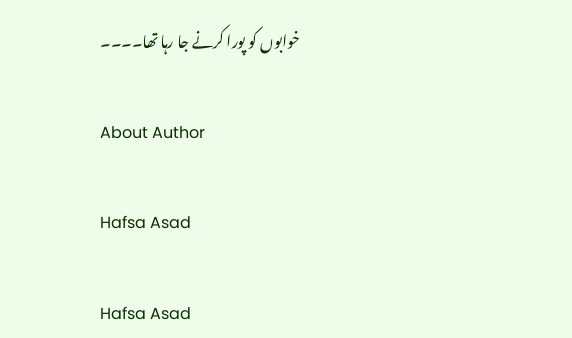خوابوں کو پورا کرنے جا رہا تھا۔۔۔۔

About Author

Hafsa Asad

Hafsa Asad